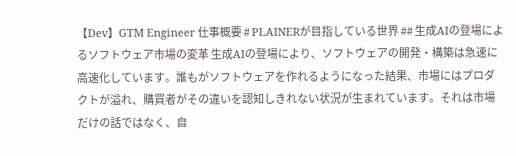【Dev】GTM Engineer 仕事概要 # PLAINERが目指している世界 ## 生成AIの登場によるソフトウェア市場の変革 生成AIの登場により、ソフトウェアの開発・構築は急速に高速化しています。誰もがソフトウェアを作れるようになった結果、市場にはプロダクトが溢れ、購買者がその違いを認知しきれない状況が生まれています。それは市場だけの話ではなく、自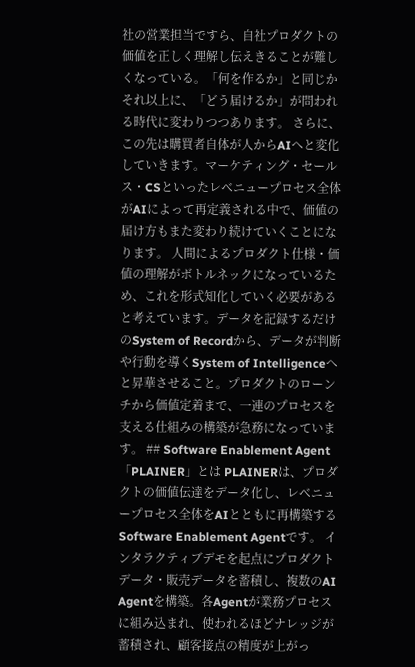社の営業担当ですら、自社プロダクトの価値を正しく理解し伝えきることが難しくなっている。「何を作るか」と同じかそれ以上に、「どう届けるか」が問われる時代に変わりつつあります。 さらに、この先は購買者自体が人からAIへと変化していきます。マーケティング・セールス・CSといったレベニュープロセス全体がAIによって再定義される中で、価値の届け方もまた変わり続けていくことになります。 人間によるプロダクト仕様・価値の理解がボトルネックになっているため、これを形式知化していく必要があると考えています。データを記録するだけのSystem of Recordから、データが判断や行動を導くSystem of Intelligenceへと昇華させること。プロダクトのローンチから価値定着まで、一連のプロセスを支える仕組みの構築が急務になっています。 ## Software Enablement Agent「PLAINER」とは PLAINERは、プロダクトの価値伝達をデータ化し、レベニュープロセス全体をAIとともに再構築するSoftware Enablement Agentです。 インタラクティブデモを起点にプロダクトデータ・販売データを蓄積し、複数のAI Agentを構築。各Agentが業務プロセスに組み込まれ、使われるほどナレッジが蓄積され、顧客接点の精度が上がっ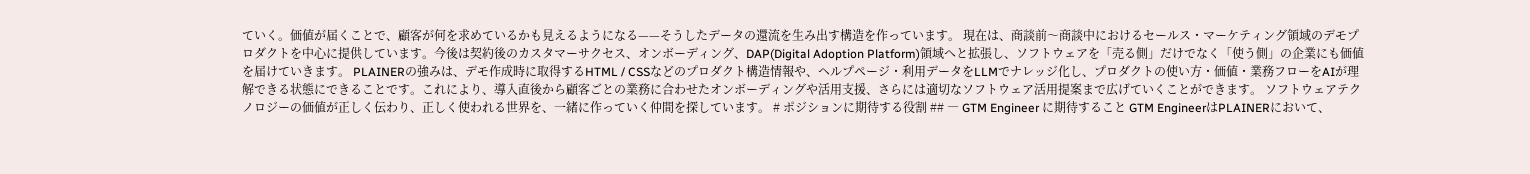ていく。価値が届くことで、顧客が何を求めているかも見えるようになる——そうしたデータの還流を生み出す構造を作っています。 現在は、商談前〜商談中におけるセールス・マーケティング領域のデモプロダクトを中心に提供しています。今後は契約後のカスタマーサクセス、オンボーディング、DAP(Digital Adoption Platform)領域へと拡張し、ソフトウェアを「売る側」だけでなく「使う側」の企業にも価値を届けていきます。 PLAINERの強みは、デモ作成時に取得するHTML / CSSなどのプロダクト構造情報や、ヘルプページ・利用データをLLMでナレッジ化し、プロダクトの使い方・価値・業務フローをAIが理解できる状態にできることです。これにより、導入直後から顧客ごとの業務に合わせたオンボーディングや活用支援、さらには適切なソフトウェア活用提案まで広げていくことができます。 ソフトウェアテクノロジーの価値が正しく伝わり、正しく使われる世界を、一緒に作っていく仲間を探しています。 # ポジションに期待する役割 ## ― GTM Engineer に期待すること GTM EngineerはPLAINERにおいて、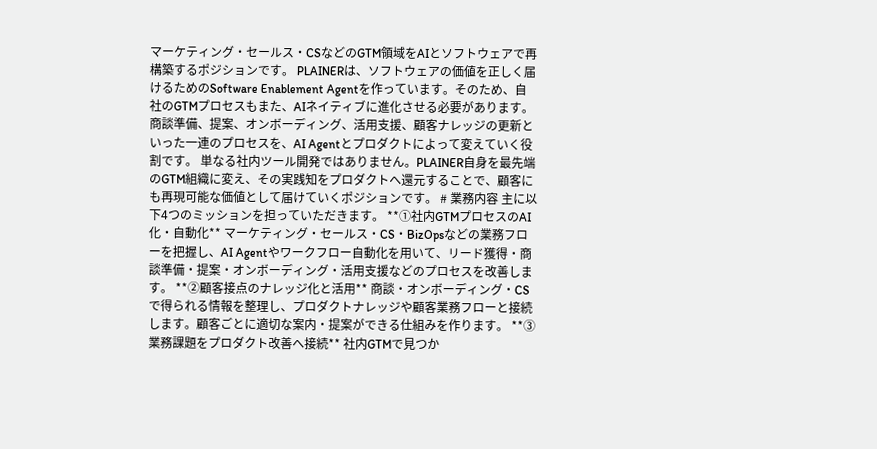マーケティング・セールス・CSなどのGTM領域をAIとソフトウェアで再構築するポジションです。 PLAINERは、ソフトウェアの価値を正しく届けるためのSoftware Enablement Agentを作っています。そのため、自社のGTMプロセスもまた、AIネイティブに進化させる必要があります。商談準備、提案、オンボーディング、活用支援、顧客ナレッジの更新といった一連のプロセスを、AI Agentとプロダクトによって変えていく役割です。 単なる社内ツール開発ではありません。PLAINER自身を最先端のGTM組織に変え、その実践知をプロダクトへ還元することで、顧客にも再現可能な価値として届けていくポジションです。 # 業務内容 主に以下4つのミッションを担っていただきます。 **①社内GTMプロセスのAI化・自動化** マーケティング・セールス・CS・BizOpsなどの業務フローを把握し、AI Agentやワークフロー自動化を用いて、リード獲得・商談準備・提案・オンボーディング・活用支援などのプロセスを改善します。 **②顧客接点のナレッジ化と活用** 商談・オンボーディング・CSで得られる情報を整理し、プロダクトナレッジや顧客業務フローと接続します。顧客ごとに適切な案内・提案ができる仕組みを作ります。 **③業務課題をプロダクト改善へ接続** 社内GTMで見つか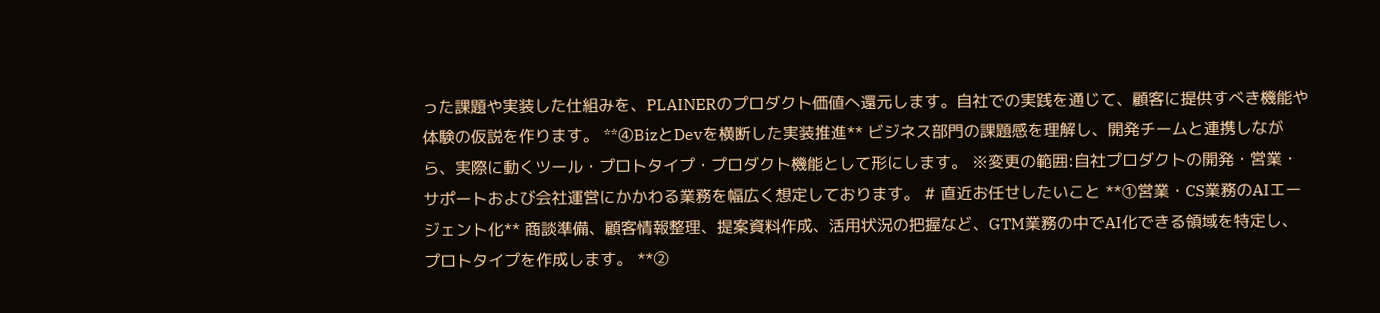った課題や実装した仕組みを、PLAINERのプロダクト価値へ還元します。自社での実践を通じて、顧客に提供すべき機能や体験の仮説を作ります。 **④BizとDevを横断した実装推進** ビジネス部門の課題感を理解し、開発チームと連携しながら、実際に動くツール・プロトタイプ・プロダクト機能として形にします。 ※変更の範囲:自社プロダクトの開発・営業・サポートおよび会社運営にかかわる業務を幅広く想定しております。 # 直近お任せしたいこと **①営業・CS業務のAIエージェント化** 商談準備、顧客情報整理、提案資料作成、活用状況の把握など、GTM業務の中でAI化できる領域を特定し、プロトタイプを作成します。 **②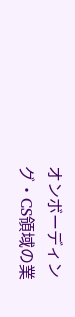オンボーディング・CS領域の業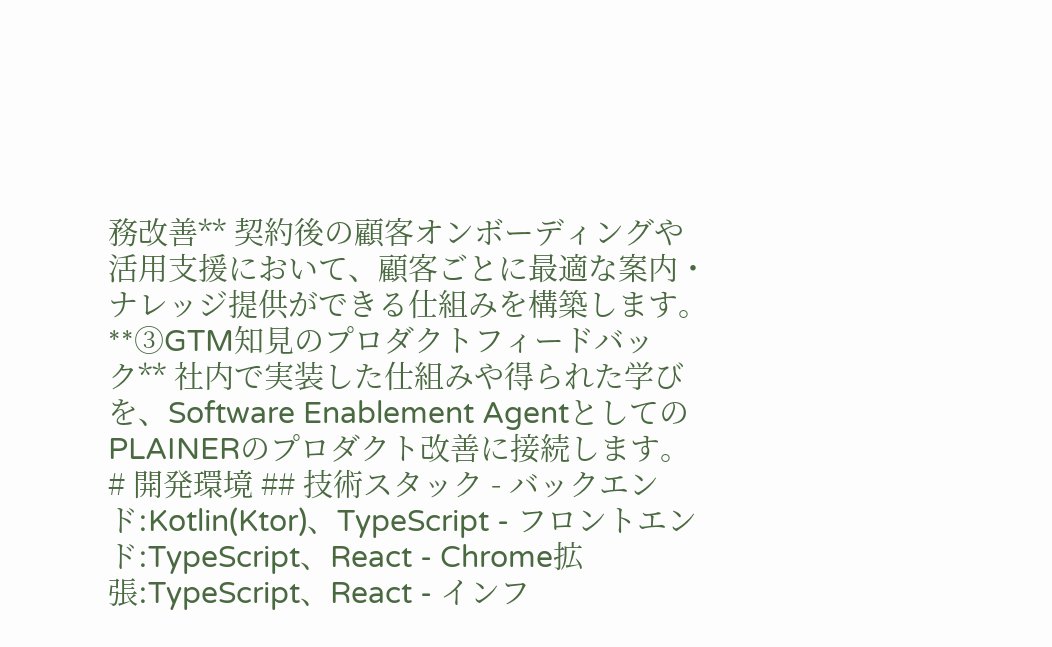務改善** 契約後の顧客オンボーディングや活用支援において、顧客ごとに最適な案内・ナレッジ提供ができる仕組みを構築します。 **③GTM知見のプロダクトフィードバック** 社内で実装した仕組みや得られた学びを、Software Enablement AgentとしてのPLAINERのプロダクト改善に接続します。 # 開発環境 ## 技術スタック - バックエンド:Kotlin(Ktor)、TypeScript - フロントエンド:TypeScript、React - Chrome拡張:TypeScript、React - インフ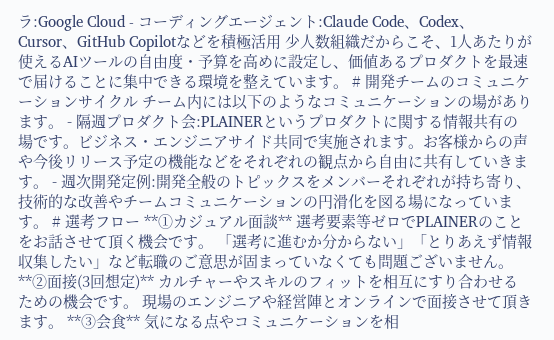ラ:Google Cloud - コーディングエージェント:Claude Code、Codex、Cursor、GitHub Copilotなどを積極活用 少人数組織だからこそ、1人あたりが使えるAIツールの自由度・予算を高めに設定し、価値あるプロダクトを最速で届けることに集中できる環境を整えています。 # 開発チームのコミュニケーションサイクル チーム内には以下のようなコミュニケーションの場があります。 - 隔週プロダクト会:PLAINERというプロダクトに関する情報共有の場です。ビジネス・エンジニアサイド共同で実施されます。お客様からの声や今後リリース予定の機能などをそれぞれの観点から自由に共有していきます。 - 週次開発定例:開発全般のトピックスをメンバーそれぞれが持ち寄り、技術的な改善やチームコミュニケーションの円滑化を図る場になっています。 # 選考フロー **①カジュアル面談** 選考要素等ゼロでPLAINERのことをお話させて頂く機会です。 「選考に進むか分からない」「とりあえず情報収集したい」など転職のご意思が固まっていなくても問題ございません。 **②面接(3回想定)** カルチャーやスキルのフィットを相互にすり合わせるための機会です。 現場のエンジニアや経営陣とオンラインで面接させて頂きます。 **③会食** 気になる点やコミュニケーションを相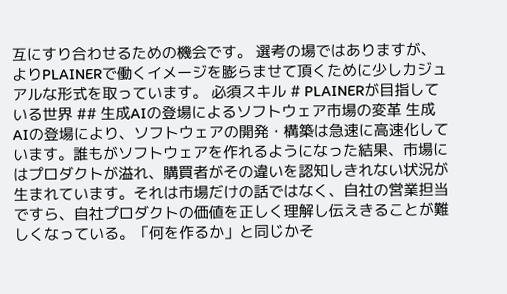互にすり合わせるための機会です。 選考の場ではありますが、よりPLAINERで働くイメージを膨らませて頂くために少しカジュアルな形式を取っています。 必須スキル # PLAINERが目指している世界 ## 生成AIの登場によるソフトウェア市場の変革 生成AIの登場により、ソフトウェアの開発・構築は急速に高速化しています。誰もがソフトウェアを作れるようになった結果、市場にはプロダクトが溢れ、購買者がその違いを認知しきれない状況が生まれています。それは市場だけの話ではなく、自社の営業担当ですら、自社プロダクトの価値を正しく理解し伝えきることが難しくなっている。「何を作るか」と同じかそ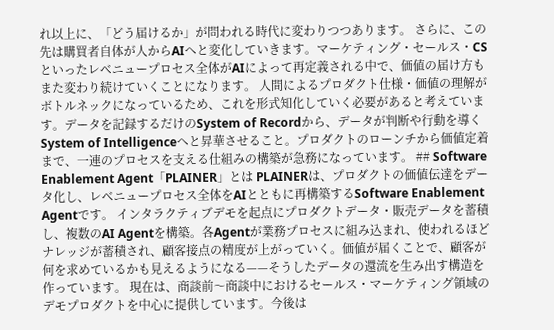れ以上に、「どう届けるか」が問われる時代に変わりつつあります。 さらに、この先は購買者自体が人からAIへと変化していきます。マーケティング・セールス・CSといったレベニュープロセス全体がAIによって再定義される中で、価値の届け方もまた変わり続けていくことになります。 人間によるプロダクト仕様・価値の理解がボトルネックになっているため、これを形式知化していく必要があると考えています。データを記録するだけのSystem of Recordから、データが判断や行動を導くSystem of Intelligenceへと昇華させること。プロダクトのローンチから価値定着まで、一連のプロセスを支える仕組みの構築が急務になっています。 ## Software Enablement Agent「PLAINER」とは PLAINERは、プロダクトの価値伝達をデータ化し、レベニュープロセス全体をAIとともに再構築するSoftware Enablement Agentです。 インタラクティブデモを起点にプロダクトデータ・販売データを蓄積し、複数のAI Agentを構築。各Agentが業務プロセスに組み込まれ、使われるほどナレッジが蓄積され、顧客接点の精度が上がっていく。価値が届くことで、顧客が何を求めているかも見えるようになる——そうしたデータの還流を生み出す構造を作っています。 現在は、商談前〜商談中におけるセールス・マーケティング領域のデモプロダクトを中心に提供しています。今後は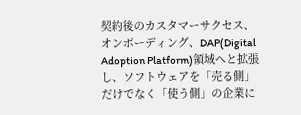契約後のカスタマーサクセス、オンボーディング、DAP(Digital Adoption Platform)領域へと拡張し、ソフトウェアを「売る側」だけでなく「使う側」の企業に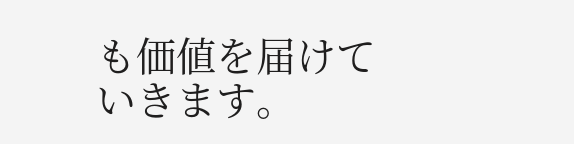も価値を届けていきます。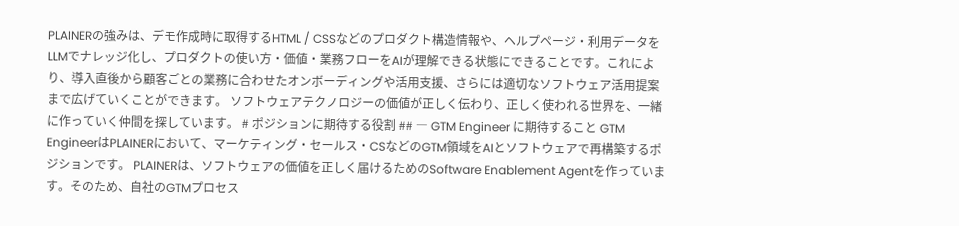PLAINERの強みは、デモ作成時に取得するHTML / CSSなどのプロダクト構造情報や、ヘルプページ・利用データをLLMでナレッジ化し、プロダクトの使い方・価値・業務フローをAIが理解できる状態にできることです。これにより、導入直後から顧客ごとの業務に合わせたオンボーディングや活用支援、さらには適切なソフトウェア活用提案まで広げていくことができます。 ソフトウェアテクノロジーの価値が正しく伝わり、正しく使われる世界を、一緒に作っていく仲間を探しています。 # ポジションに期待する役割 ## ― GTM Engineer に期待すること GTM EngineerはPLAINERにおいて、マーケティング・セールス・CSなどのGTM領域をAIとソフトウェアで再構築するポジションです。 PLAINERは、ソフトウェアの価値を正しく届けるためのSoftware Enablement Agentを作っています。そのため、自社のGTMプロセス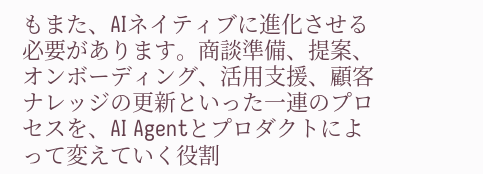もまた、AIネイティブに進化させる必要があります。商談準備、提案、オンボーディング、活用支援、顧客ナレッジの更新といった一連のプロセスを、AI Agentとプロダクトによって変えていく役割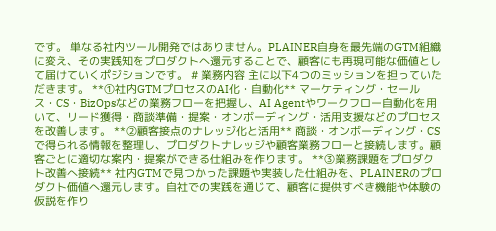です。 単なる社内ツール開発ではありません。PLAINER自身を最先端のGTM組織に変え、その実践知をプロダクトへ還元することで、顧客にも再現可能な価値として届けていくポジションです。 # 業務内容 主に以下4つのミッションを担っていただきます。 **①社内GTMプロセスのAI化・自動化** マーケティング・セールス・CS・BizOpsなどの業務フローを把握し、AI Agentやワークフロー自動化を用いて、リード獲得・商談準備・提案・オンボーディング・活用支援などのプロセスを改善します。 **②顧客接点のナレッジ化と活用** 商談・オンボーディング・CSで得られる情報を整理し、プロダクトナレッジや顧客業務フローと接続します。顧客ごとに適切な案内・提案ができる仕組みを作ります。 **③業務課題をプロダクト改善へ接続** 社内GTMで見つかった課題や実装した仕組みを、PLAINERのプロダクト価値へ還元します。自社での実践を通じて、顧客に提供すべき機能や体験の仮説を作り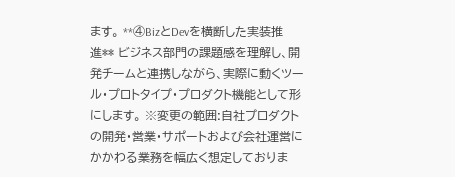ます。 **④BizとDevを横断した実装推進** ビジネス部門の課題感を理解し、開発チームと連携しながら、実際に動くツール・プロトタイプ・プロダクト機能として形にします。 ※変更の範囲:自社プロダクトの開発・営業・サポートおよび会社運営にかかわる業務を幅広く想定しておりま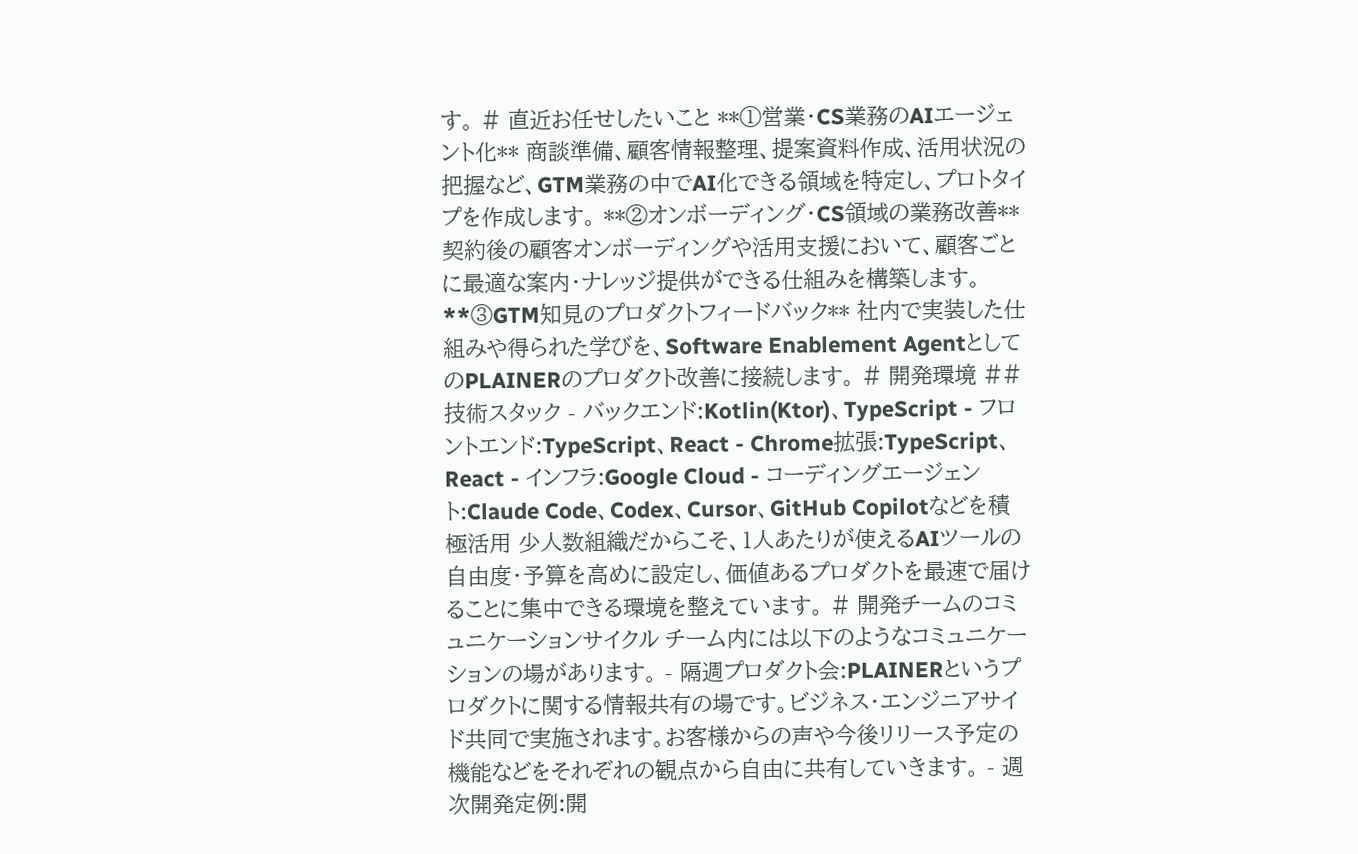す。 # 直近お任せしたいこと **①営業・CS業務のAIエージェント化** 商談準備、顧客情報整理、提案資料作成、活用状況の把握など、GTM業務の中でAI化できる領域を特定し、プロトタイプを作成します。 **②オンボーディング・CS領域の業務改善** 契約後の顧客オンボーディングや活用支援において、顧客ごとに最適な案内・ナレッジ提供ができる仕組みを構築します。 **③GTM知見のプロダクトフィードバック** 社内で実装した仕組みや得られた学びを、Software Enablement AgentとしてのPLAINERのプロダクト改善に接続します。 # 開発環境 ## 技術スタック - バックエンド:Kotlin(Ktor)、TypeScript - フロントエンド:TypeScript、React - Chrome拡張:TypeScript、React - インフラ:Google Cloud - コーディングエージェント:Claude Code、Codex、Cursor、GitHub Copilotなどを積極活用 少人数組織だからこそ、1人あたりが使えるAIツールの自由度・予算を高めに設定し、価値あるプロダクトを最速で届けることに集中できる環境を整えています。 # 開発チームのコミュニケーションサイクル チーム内には以下のようなコミュニケーションの場があります。 - 隔週プロダクト会:PLAINERというプロダクトに関する情報共有の場です。ビジネス・エンジニアサイド共同で実施されます。お客様からの声や今後リリース予定の機能などをそれぞれの観点から自由に共有していきます。 - 週次開発定例:開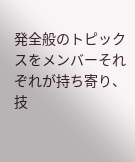発全般のトピックスをメンバーそれぞれが持ち寄り、技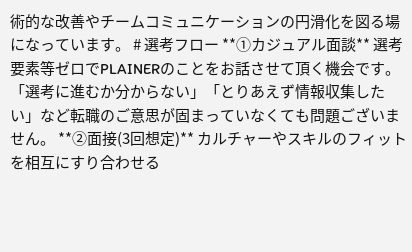術的な改善やチームコミュニケーションの円滑化を図る場になっています。 # 選考フロー **①カジュアル面談** 選考要素等ゼロでPLAINERのことをお話させて頂く機会です。 「選考に進むか分からない」「とりあえず情報収集したい」など転職のご意思が固まっていなくても問題ございません。 **②面接(3回想定)** カルチャーやスキルのフィットを相互にすり合わせる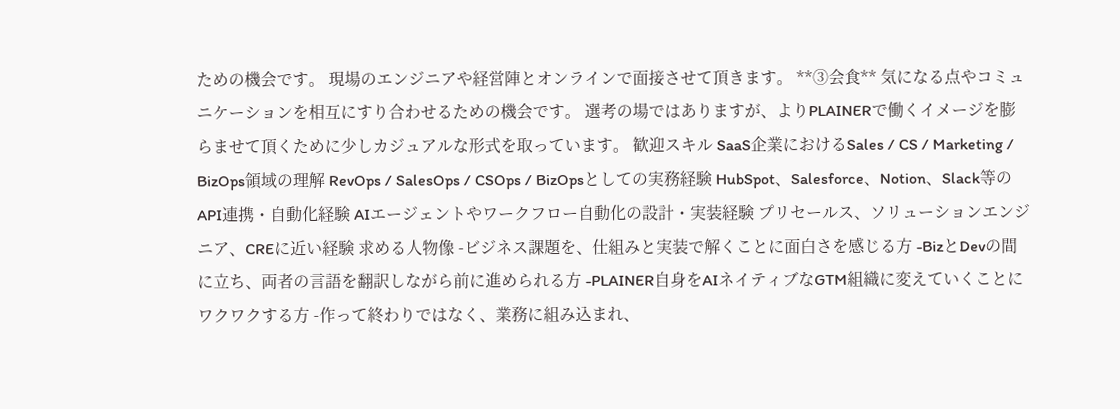ための機会です。 現場のエンジニアや経営陣とオンラインで面接させて頂きます。 **③会食** 気になる点やコミュニケーションを相互にすり合わせるための機会です。 選考の場ではありますが、よりPLAINERで働くイメージを膨らませて頂くために少しカジュアルな形式を取っています。 歓迎スキル SaaS企業におけるSales / CS / Marketing / BizOps領域の理解 RevOps / SalesOps / CSOps / BizOpsとしての実務経験 HubSpot、Salesforce、Notion、Slack等のAPI連携・自動化経験 AIエージェントやワークフロー自動化の設計・実装経験 プリセールス、ソリューションエンジニア、CREに近い経験 求める人物像 -ビジネス課題を、仕組みと実装で解くことに面白さを感じる方 -BizとDevの間に立ち、両者の言語を翻訳しながら前に進められる方 -PLAINER自身をAIネイティブなGTM組織に変えていくことにワクワクする方 -作って終わりではなく、業務に組み込まれ、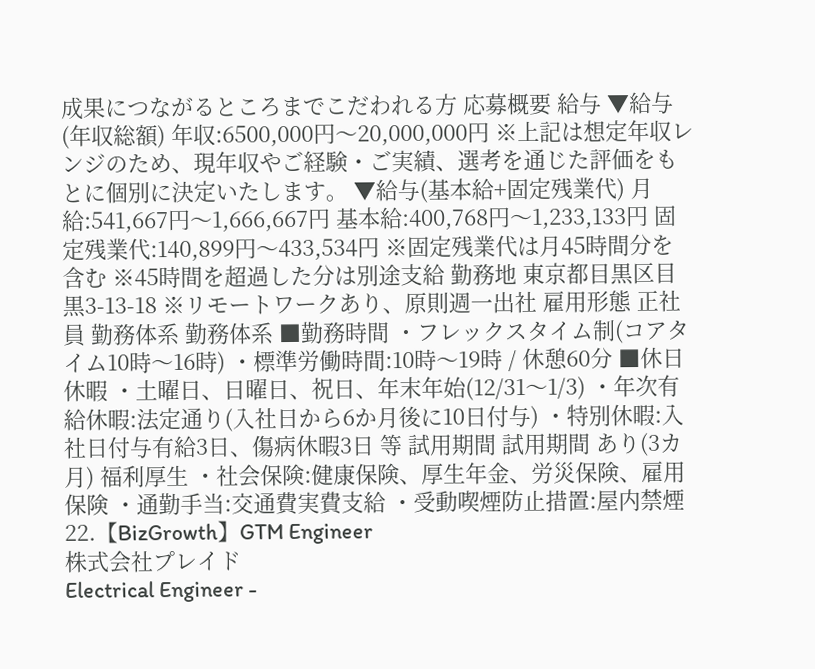成果につながるところまでこだわれる方 応募概要 給与 ▼給与(年収総額) 年収:6500,000円〜20,000,000円 ※上記は想定年収レンジのため、現年収やご経験・ご実績、選考を通じた評価をもとに個別に決定いたします。 ▼給与(基本給+固定残業代) 月給:541,667円〜1,666,667円 基本給:400,768円〜1,233,133円 固定残業代:140,899円〜433,534円 ※固定残業代は月45時間分を含む ※45時間を超過した分は別途支給 勤務地 東京都目黒区目黒3-13-18 ※リモートワークあり、原則週一出社 雇用形態 正社員 勤務体系 勤務体系 ■勤務時間 ・フレックスタイム制(コアタイム10時〜16時) ・標準労働時間:10時〜19時 / 休憩60分 ■休日休暇 ・土曜日、日曜日、祝日、年末年始(12/31〜1/3) ・年次有給休暇:法定通り(入社日から6か月後に10日付与) ・特別休暇:入社日付与有給3日、傷病休暇3日 等 試用期間 試用期間 あり(3カ月) 福利厚生 ・社会保険:健康保険、厚生年金、労災保険、雇用保険 ・通勤手当:交通費実費支給 ・受動喫煙防止措置:屋内禁煙
22.【BizGrowth】GTM Engineer
株式会社プレイド
Electrical Engineer -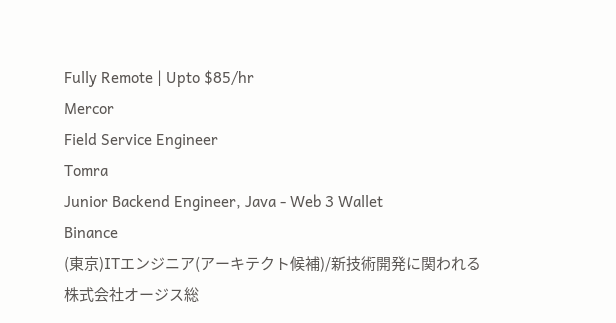Fully Remote | Upto $85/hr
Mercor
Field Service Engineer
Tomra
Junior Backend Engineer, Java - Web 3 Wallet
Binance
(東京)ITエンジニア(アーキテクト候補)/新技術開発に関われる
株式会社オージス総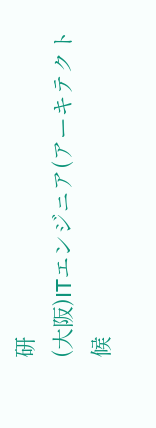研
(大阪)ITエンジニア(アーキテクト候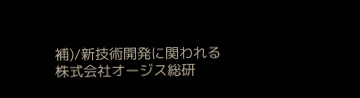補)/新技術開発に関われる
株式会社オージス総研